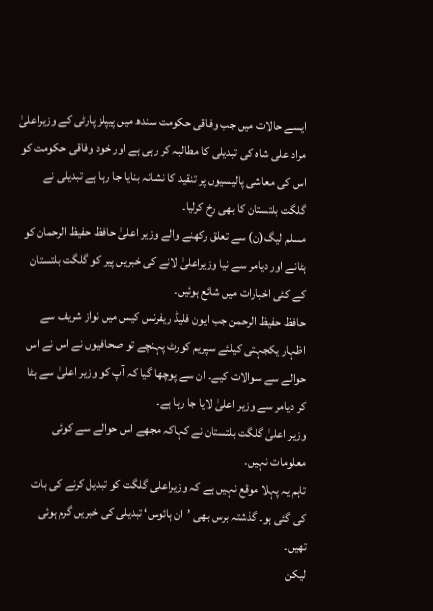ایسے حالات میں جب وفاقی حکومت سندھ میں پیپلز پارٹی کے وزیراعلیٰ مراد علی شاہ کی تبدیلی کا مطالبہ کر رہی ہے اور خود وفاقی حکومت کو اس کی معاشی پالیسیوں پر تنقید کا نشانہ بنایا جا رہا ہے تبدیلی نے گلگت بلتستان کا بھی رخ کرلیا۔
مسلم لیگ(ن) سے تعلق رکھنے والے وزیر اعلیٰ حافظ حفیظ الرحمان کو ہٹانے اور دیامر سے نیا وزیراعلیٰ لانے کی خبریں پیر کو گلگت بلتستان کے کئی اخبارات میں شائع ہوئیں۔
حافظ حفیظ الرحمن جب ایون فلیڈ ریفرنس کیس میں نواز شریف سے اظہار یکجہتی کیلئے سپریم کورٹ پہنچے تو صحافیوں نے اس نے اس حوالے سے سوالات کیے۔ ان سے پوچھا گیا کہ آپ کو وزیر اعلیٰ سے ہٹا کر دیامر سے وزیر اعلیٰ لایا جا رہا ہے۔
وزیر اعلیٰ گلگت بلتستان نے کہاکہ مجھے اس حوالے سے کوئی معلومات نہیں۔
تاہم یہ پہلا موقع نہیں ہے کہ وزیراعلی گلگت کو تبدیل کرنے کی بات کی گئی ہو۔ گذشتہ برس بھی ’ان ہائوس‘ تبدیلی کی خبریں گرم ہوئی تھیں۔
لیکن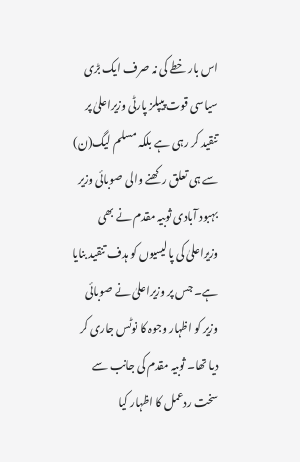اس بار خطے کی نہ صرف ایک بڑی سیاسی قوت پیپلز پارٹی وزیراعلیٰ پر تنقید کر رہی ہے بلکہ مسلم لیگ(ن) سے ہی تعلق رکھنے والی صوبائی وزیر بہبود آبادی ثوبیہ مقدم نے بھی وزیراعلیٰ کی پالیسیوں کو ہدف تنقید بنایا ہے۔ جس پر وزیراعلیٰ نے صوبائی وزیر کو اظہار وجوہ کا نوٹس جاری کر دیا تھا۔ ثوبیہ مقدم کی جانب سے سخت ردعمل کا اظہار کیا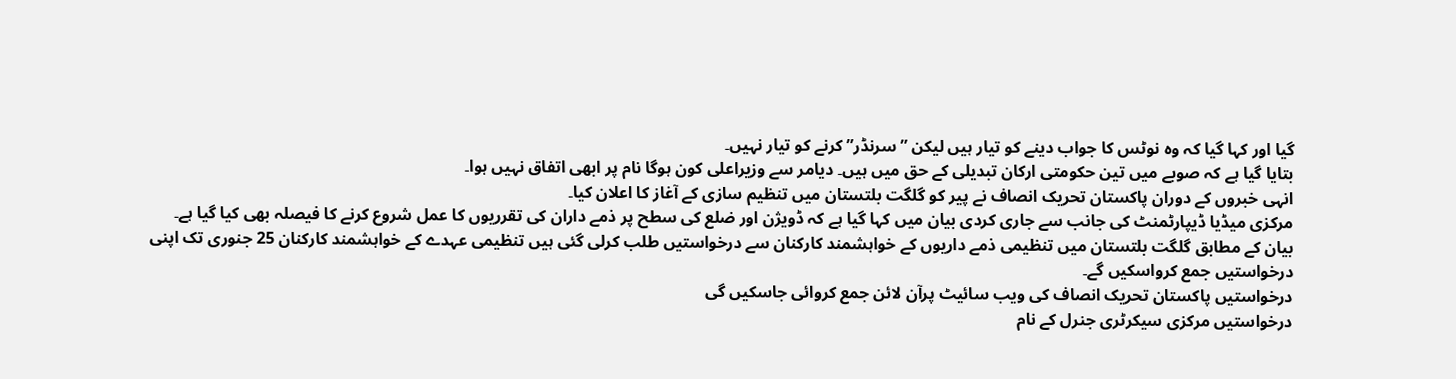گیا اور کہا گیا کہ وہ نوٹس کا جواب دینے کو تیار ہیں لیکن ”سرنڈر” کرنے کو تیار نہیں۔
بتایا گیا ہے کہ صوبے میں تین حکومتی ارکان تبدیلی کے حق میں ہیں۔ دیامر سے وزیراعلی کون ہوگا نام پر ابھی اتفاق نہیں ہوا۔
انہی خبروں کے دوران پاکستان تحریک انصاف نے پیر کو گلگت بلتستان میں تنظیم سازی کے آغاز کا اعلان کیا۔
مرکزی میڈیا ڈیپارٹمنٹ کی جانب سے جاری کردی بیان میں کہا گیا ہے کہ ڈویژن اور ضلع کی سطح پر ذمے داران کی تقرریوں کا عمل شروع کرنے کا فیصلہ بھی کیا گیا ہے۔
بیان کے مطابق گلگت بلتستان میں تنظیمی ذمے داریوں کے خواہشمند کارکنان سے درخواستیں طلب کرلی گئی ہیں تنظیمی عہدے کے خواہشمند کارکنان 25 جنوری تک اپنی درخواستیں جمع کرواسکیں گے۔
درخواستیں پاکستان تحریک انصاف کی ویب سائیٹ پرآن لائن جمع کروائی جاسکیں گی
درخواستیں مرکزی سیکرٹری جنرل کے نام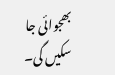بھجوائی جا سکیں گی۔